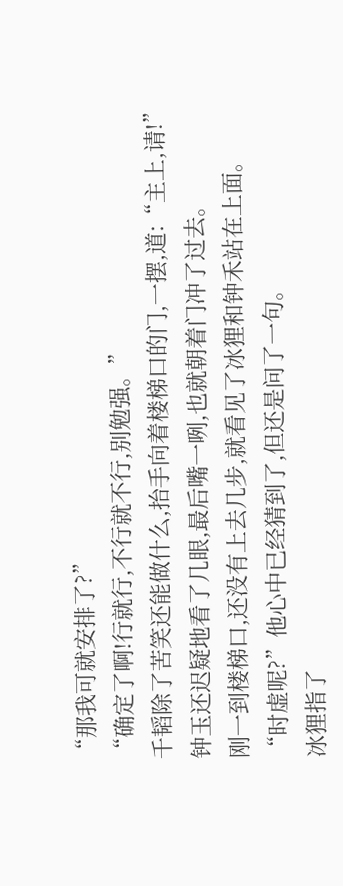“那我可就安排了?”
“确定了啊!行就行,不行就不行,别勉强。”
千韬除了苦笑还能做什么,抬手向着楼梯口的门,一摆,道:“主上,请!”
钟玉还迟疑地看了几眼,最后嘴一咧,也就朝着门冲了过去。
刚一到楼梯口,还没有上去几步,就看见了冰狸和钟禾站在上面。
“时虚呢?”他心中已经猜到了,但还是问了一句。
冰狸指了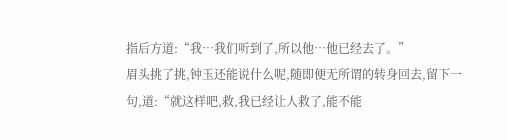指后方道:“我…我们听到了,所以他…他已经去了。”
眉头挑了挑,钟玉还能说什么呢,随即便无所谓的转身回去,留下一句,道:“就这样吧,救,我已经让人救了,能不能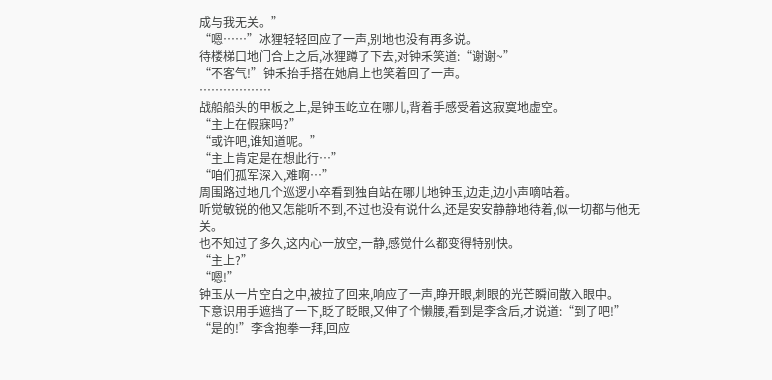成与我无关。”
“嗯……”冰狸轻轻回应了一声,别地也没有再多说。
待楼梯口地门合上之后,冰狸蹲了下去,对钟禾笑道:“谢谢~”
“不客气!”钟禾抬手搭在她肩上也笑着回了一声。
………………
战船船头的甲板之上,是钟玉屹立在哪儿,背着手感受着这寂寞地虚空。
“主上在假寐吗?”
“或许吧,谁知道呢。”
“主上肯定是在想此行…”
“咱们孤军深入,难啊…”
周围路过地几个巡逻小卒看到独自站在哪儿地钟玉,边走,边小声嘀咕着。
听觉敏锐的他又怎能听不到,不过也没有说什么,还是安安静静地待着,似一切都与他无关。
也不知过了多久,这内心一放空,一静,感觉什么都变得特别快。
“主上?”
“嗯!”
钟玉从一片空白之中,被拉了回来,响应了一声,睁开眼,刺眼的光芒瞬间散入眼中。
下意识用手遮挡了一下,眨了眨眼,又伸了个懒腰,看到是李含后,才说道:“到了吧!”
“是的!”李含抱拳一拜,回应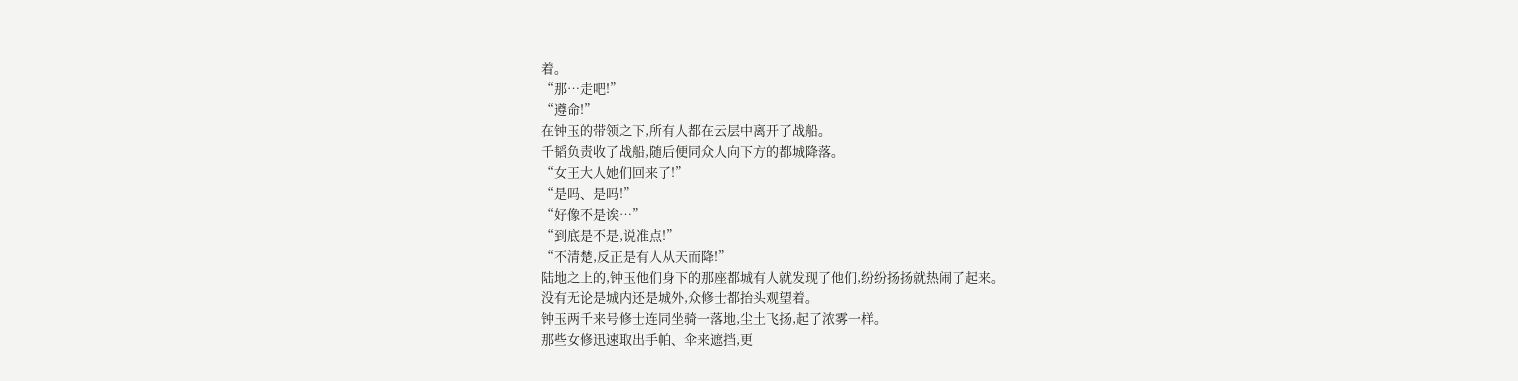着。
“那…走吧!”
“遵命!”
在钟玉的带领之下,所有人都在云层中离开了战船。
千韬负责收了战船,随后便同众人向下方的都城降落。
“女王大人她们回来了!”
“是吗、是吗!”
“好像不是诶…”
“到底是不是,说准点!”
“不清楚,反正是有人从天而降!”
陆地之上的,钟玉他们身下的那座都城有人就发现了他们,纷纷扬扬就热闹了起来。
没有无论是城内还是城外,众修士都抬头观望着。
钟玉两千来号修士连同坐骑一落地,尘土飞扬,起了浓雾一样。
那些女修迅速取出手帕、伞来遮挡,更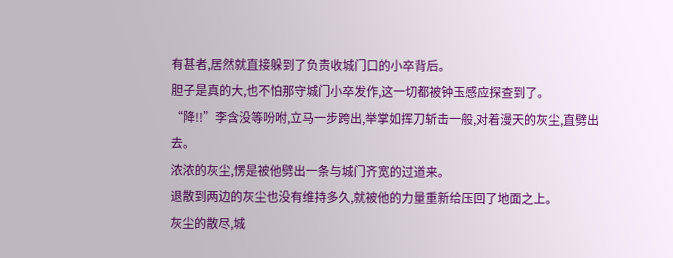有甚者,居然就直接躲到了负责收城门口的小卒背后。
胆子是真的大,也不怕那守城门小卒发作,这一切都被钟玉感应探查到了。
“降!!”李含没等吩咐,立马一步跨出,举掌如挥刀斩击一般,对着漫天的灰尘,直劈出去。
浓浓的灰尘,愣是被他劈出一条与城门齐宽的过道来。
退散到两边的灰尘也没有维持多久,就被他的力量重新给压回了地面之上。
灰尘的散尽,城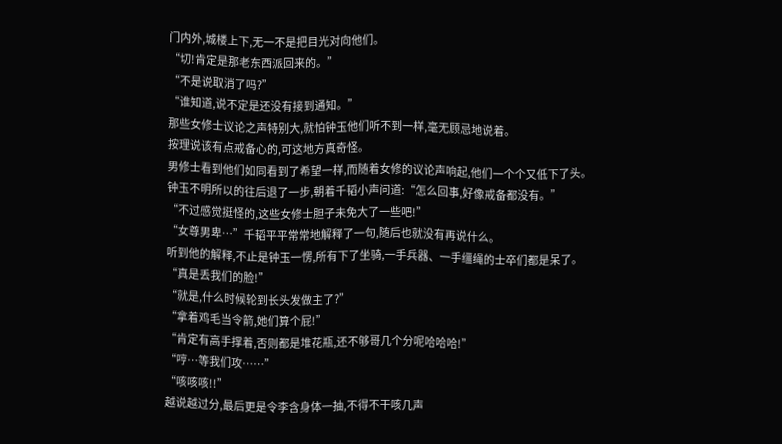门内外,城楼上下,无一不是把目光对向他们。
“切!肯定是那老东西派回来的。”
“不是说取消了吗?”
“谁知道,说不定是还没有接到通知。”
那些女修士议论之声特别大,就怕钟玉他们听不到一样,毫无顾忌地说着。
按理说该有点戒备心的,可这地方真奇怪。
男修士看到他们如同看到了希望一样,而随着女修的议论声响起,他们一个个又低下了头。
钟玉不明所以的往后退了一步,朝着千韬小声问道:“怎么回事,好像戒备都没有。”
“不过感觉挺怪的,这些女修士胆子未免大了一些吧!”
“女尊男卑…”千韬平平常常地解释了一句,随后也就没有再说什么。
听到他的解释,不止是钟玉一愣,所有下了坐骑,一手兵器、一手缰绳的士卒们都是呆了。
“真是丢我们的脸!”
“就是,什么时候轮到长头发做主了?”
“拿着鸡毛当令箭,她们算个屁!”
“肯定有高手撑着,否则都是堆花瓶,还不够哥几个分呢哈哈哈!”
“哼…等我们攻……”
“咳咳咳!!”
越说越过分,最后更是令李含身体一抽,不得不干咳几声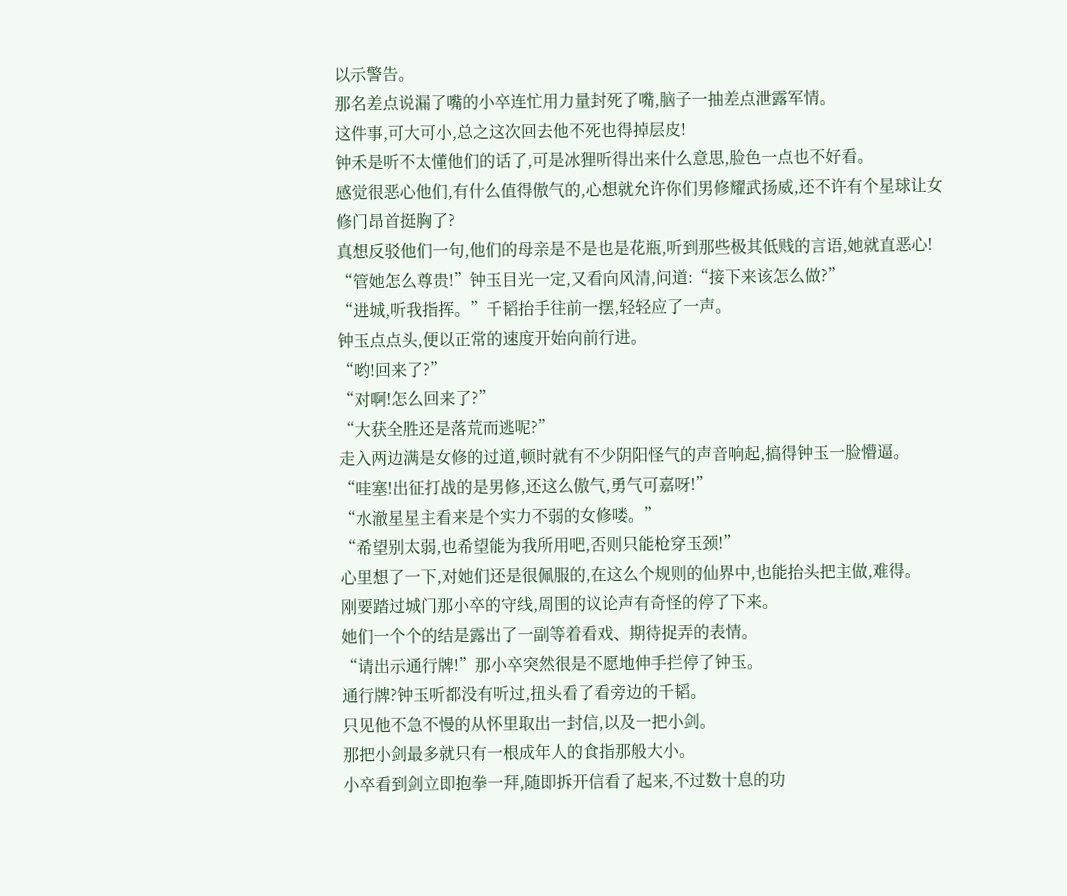以示警告。
那名差点说漏了嘴的小卒连忙用力量封死了嘴,脑子一抽差点泄露军情。
这件事,可大可小,总之这次回去他不死也得掉层皮!
钟禾是听不太懂他们的话了,可是冰狸听得出来什么意思,脸色一点也不好看。
感觉很恶心他们,有什么值得傲气的,心想就允许你们男修耀武扬威,还不许有个星球让女修门昂首挺胸了?
真想反驳他们一句,他们的母亲是不是也是花瓶,听到那些极其低贱的言语,她就直恶心!
“管她怎么尊贵!”钟玉目光一定,又看向风清,问道:“接下来该怎么做?”
“进城,听我指挥。”千韬抬手往前一摆,轻轻应了一声。
钟玉点点头,便以正常的速度开始向前行进。
“哟!回来了?”
“对啊!怎么回来了?”
“大获全胜还是落荒而逃呢?”
走入两边满是女修的过道,顿时就有不少阴阳怪气的声音响起,搞得钟玉一脸懵逼。
“哇塞!出征打战的是男修,还这么傲气,勇气可嘉呀!”
“水澈星星主看来是个实力不弱的女修喽。”
“希望别太弱,也希望能为我所用吧,否则只能枪穿玉颈!”
心里想了一下,对她们还是很佩服的,在这么个规则的仙界中,也能抬头把主做,难得。
刚要踏过城门那小卒的守线,周围的议论声有奇怪的停了下来。
她们一个个的结是露出了一副等着看戏、期待捉弄的表情。
“请出示通行牌!”那小卒突然很是不愿地伸手拦停了钟玉。
通行牌?钟玉听都没有听过,扭头看了看旁边的千韬。
只见他不急不慢的从怀里取出一封信,以及一把小剑。
那把小剑最多就只有一根成年人的食指那般大小。
小卒看到剑立即抱拳一拜,随即拆开信看了起来,不过数十息的功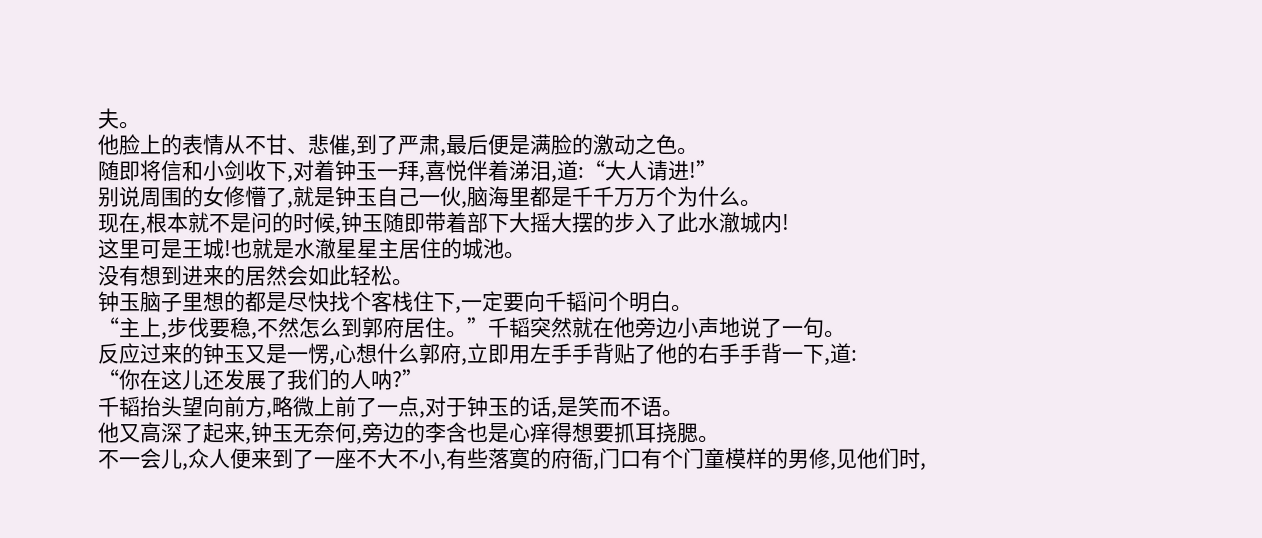夫。
他脸上的表情从不甘、悲催,到了严肃,最后便是满脸的激动之色。
随即将信和小剑收下,对着钟玉一拜,喜悦伴着涕泪,道:“大人请进!”
别说周围的女修懵了,就是钟玉自己一伙,脑海里都是千千万万个为什么。
现在,根本就不是问的时候,钟玉随即带着部下大摇大摆的步入了此水澈城内!
这里可是王城!也就是水澈星星主居住的城池。
没有想到进来的居然会如此轻松。
钟玉脑子里想的都是尽快找个客栈住下,一定要向千韬问个明白。
“主上,步伐要稳,不然怎么到郭府居住。”千韬突然就在他旁边小声地说了一句。
反应过来的钟玉又是一愣,心想什么郭府,立即用左手手背贴了他的右手手背一下,道:
“你在这儿还发展了我们的人呐?”
千韬抬头望向前方,略微上前了一点,对于钟玉的话,是笑而不语。
他又高深了起来,钟玉无奈何,旁边的李含也是心痒得想要抓耳挠腮。
不一会儿,众人便来到了一座不大不小,有些落寞的府衙,门口有个门童模样的男修,见他们时,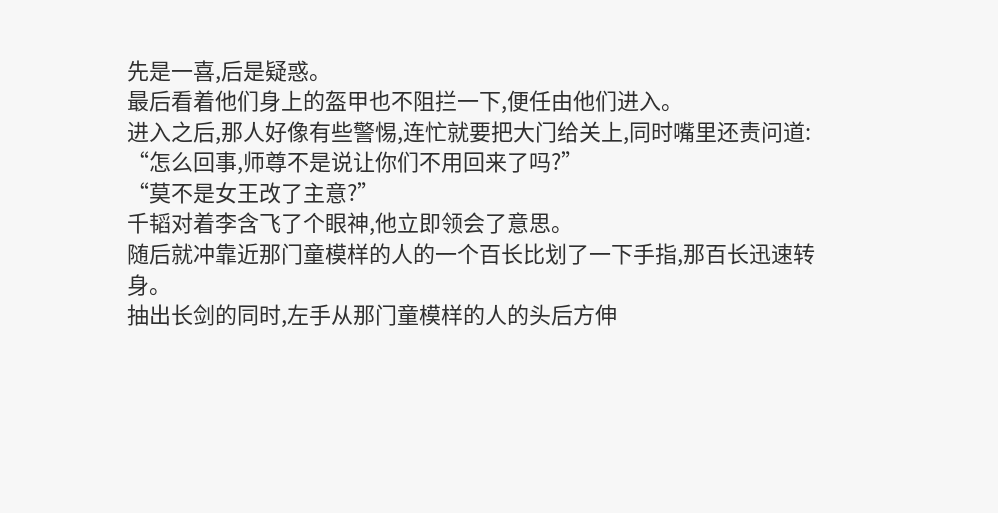先是一喜,后是疑惑。
最后看着他们身上的盔甲也不阻拦一下,便任由他们进入。
进入之后,那人好像有些警惕,连忙就要把大门给关上,同时嘴里还责问道:
“怎么回事,师尊不是说让你们不用回来了吗?”
“莫不是女王改了主意?”
千韬对着李含飞了个眼神,他立即领会了意思。
随后就冲靠近那门童模样的人的一个百长比划了一下手指,那百长迅速转身。
抽出长剑的同时,左手从那门童模样的人的头后方伸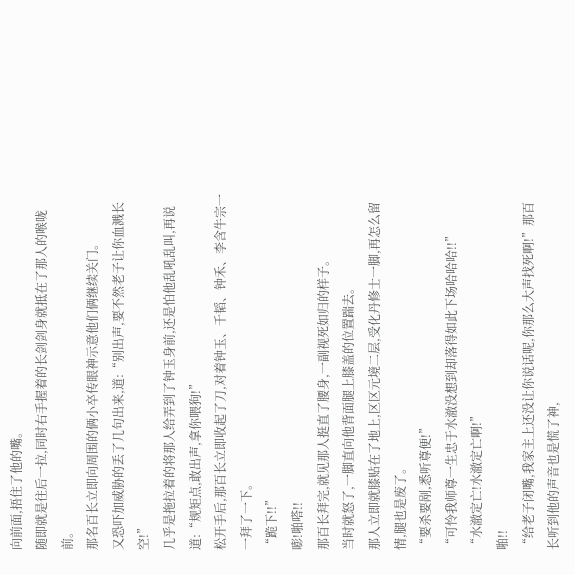向前面,捂住了他的嘴。
随即就是往后一拉,同时右手握着的长剑剑身就抵在了那人的喉咙前。
那名百长立即向周围的俩小卒传眼神示意他们俩继续关门。
又恐吓加威胁的丢了几句出来,道:“别出声,要不然老子让你血溅长空!”
几乎是拖拉着的将那人给弄到了钟玉身前,还是怕他乱吼乱叫,再说道:“规矩点,敢出声,拿你喂狗!”
松开手后,那百长立即收起了刀,对着钟玉、千韬、钟禾、李含牛宗一一拜了一下。
“跪下!!”
嘭!啪嗒!!
那百长拜完,就见那人挺直了腰身,一副视死如归的样子。
当时就怒了,一脚直向他背面腿上膝盖的位置踹去。
那人立即就膝贴在了地上,区区元境二层,受化丹修士一脚,再怎么留情,腿也是废了。
“要杀要剐,悉听尊便!”
“可怜我师尊一生忠于水澈没想到却落得如此下场哈哈哈!!”
“水澈定亡!水澈定亡啊!”
啪!!
“给老子闭嘴,我家主上还没让你说话呢,你那么大声找死啊!”那百长听到他的声音也是慌了神,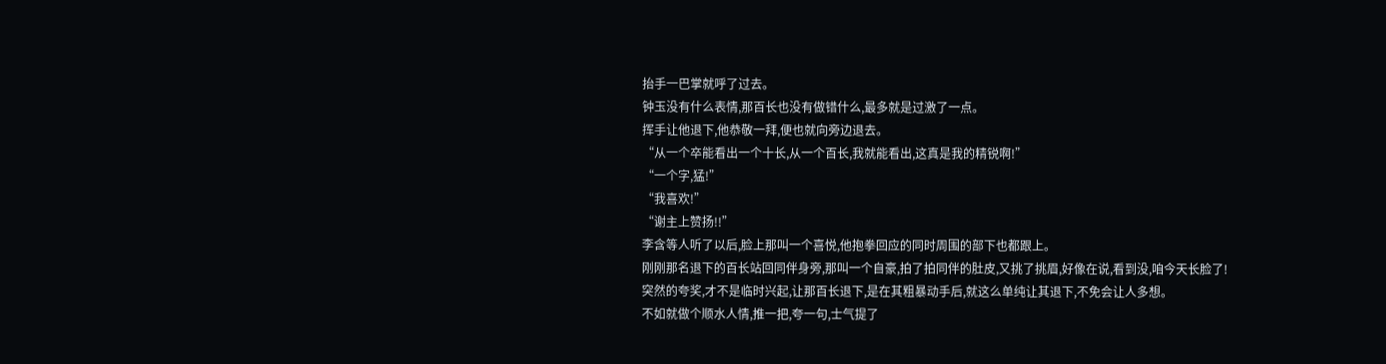抬手一巴掌就呼了过去。
钟玉没有什么表情,那百长也没有做错什么,最多就是过激了一点。
挥手让他退下,他恭敬一拜,便也就向旁边退去。
“从一个卒能看出一个十长,从一个百长,我就能看出,这真是我的精锐啊!”
“一个字,猛!”
“我喜欢!”
“谢主上赞扬!!”
李含等人听了以后,脸上那叫一个喜悦,他抱拳回应的同时周围的部下也都跟上。
刚刚那名退下的百长站回同伴身旁,那叫一个自豪,拍了拍同伴的肚皮,又挑了挑眉,好像在说,看到没,咱今天长脸了!
突然的夸奖,才不是临时兴起,让那百长退下,是在其粗暴动手后,就这么单纯让其退下,不免会让人多想。
不如就做个顺水人情,推一把,夸一句,士气提了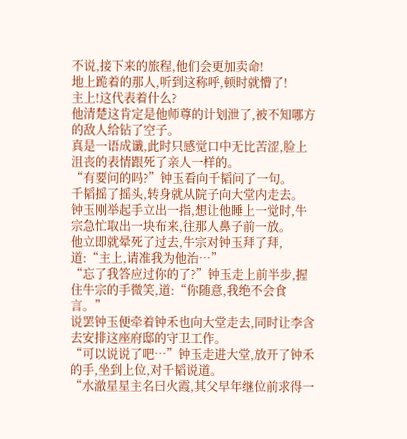不说,接下来的旅程,他们会更加卖命!
地上跪着的那人,听到这称呼,顿时就懵了!
主上!这代表着什么?
他清楚这肯定是他师尊的计划泄了,被不知哪方的敌人给钻了空子。
真是一语成谶,此时只感觉口中无比苦涩,脸上沮丧的表情跟死了亲人一样的。
“有要问的吗?”钟玉看向千韬问了一句。
千韬摇了摇头,转身就从院子向大堂内走去。
钟玉刚举起手立出一指,想让他睡上一觉时,牛宗急忙取出一块布来,往那人鼻子前一放。
他立即就晕死了过去,牛宗对钟玉拜了拜,道:“主上,请准我为他治…”
“忘了我答应过你的了?”钟玉走上前半步,握住牛宗的手微笑,道:“你随意,我绝不会食言。”
说罢钟玉便牵着钟禾也向大堂走去,同时让李含去安排这座府邸的守卫工作。
“可以说说了吧…”钟玉走进大堂,放开了钟禾的手,坐到上位,对千韬说道。
“水澈星星主名曰火霞,其父早年继位前求得一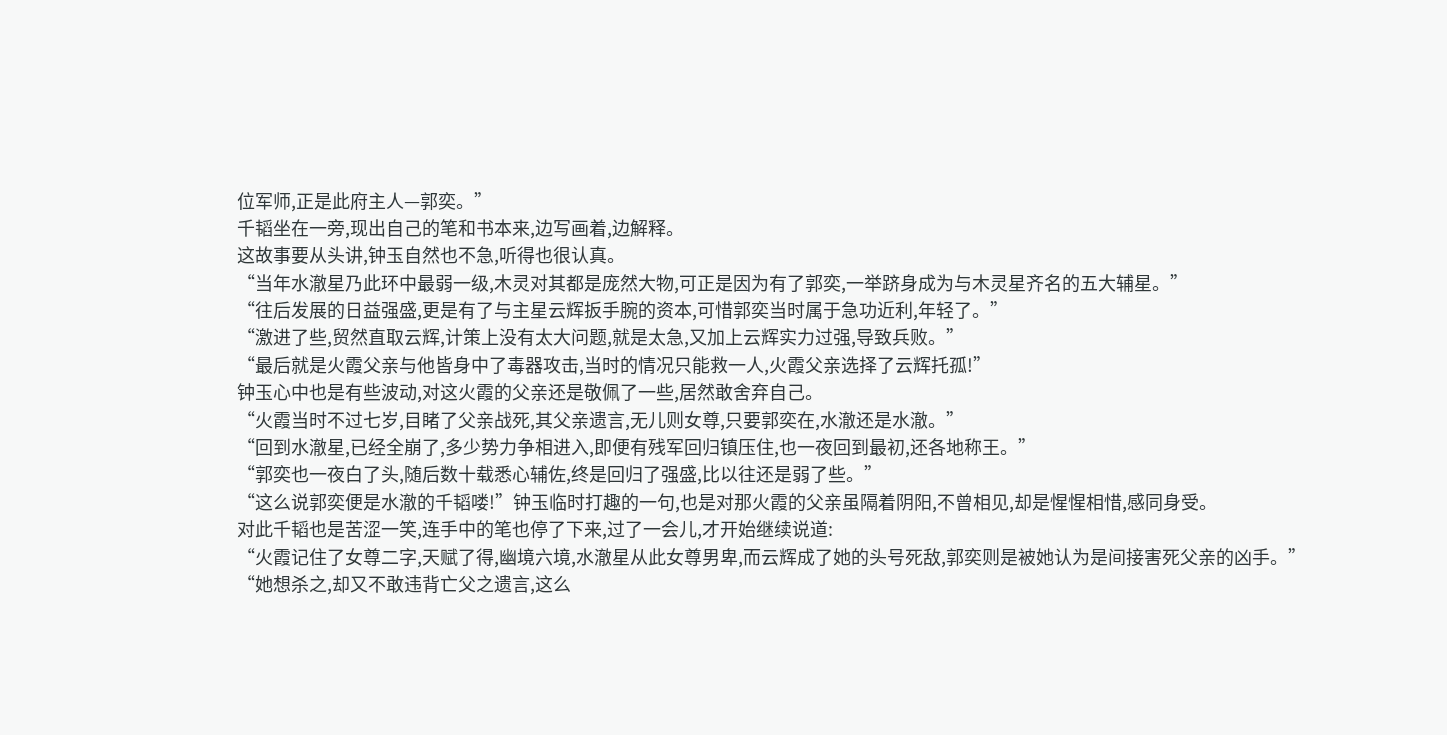位军师,正是此府主人—郭奕。”
千韬坐在一旁,现出自己的笔和书本来,边写画着,边解释。
这故事要从头讲,钟玉自然也不急,听得也很认真。
“当年水澈星乃此环中最弱一级,木灵对其都是庞然大物,可正是因为有了郭奕,一举跻身成为与木灵星齐名的五大辅星。”
“往后发展的日益强盛,更是有了与主星云辉扳手腕的资本,可惜郭奕当时属于急功近利,年轻了。”
“激进了些,贸然直取云辉,计策上没有太大问题,就是太急,又加上云辉实力过强,导致兵败。”
“最后就是火霞父亲与他皆身中了毒器攻击,当时的情况只能救一人,火霞父亲选择了云辉托孤!”
钟玉心中也是有些波动,对这火霞的父亲还是敬佩了一些,居然敢舍弃自己。
“火霞当时不过七岁,目睹了父亲战死,其父亲遗言,无儿则女尊,只要郭奕在,水澈还是水澈。”
“回到水澈星,已经全崩了,多少势力争相进入,即便有残军回归镇压住,也一夜回到最初,还各地称王。”
“郭奕也一夜白了头,随后数十载悉心辅佐,终是回归了强盛,比以往还是弱了些。”
“这么说郭奕便是水澈的千韬喽!”钟玉临时打趣的一句,也是对那火霞的父亲虽隔着阴阳,不曾相见,却是惺惺相惜,感同身受。
对此千韬也是苦涩一笑,连手中的笔也停了下来,过了一会儿,才开始继续说道:
“火霞记住了女尊二字,天赋了得,幽境六境,水澈星从此女尊男卑,而云辉成了她的头号死敌,郭奕则是被她认为是间接害死父亲的凶手。”
“她想杀之,却又不敢违背亡父之遗言,这么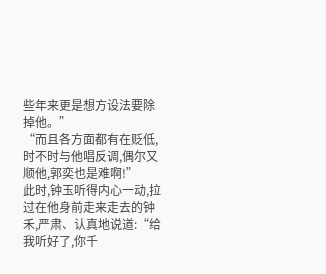些年来更是想方设法要除掉他。”
“而且各方面都有在贬低,时不时与他唱反调,偶尔又顺他,郭奕也是难啊!”
此时,钟玉听得内心一动,拉过在他身前走来走去的钟禾,严肃、认真地说道:“给我听好了,你千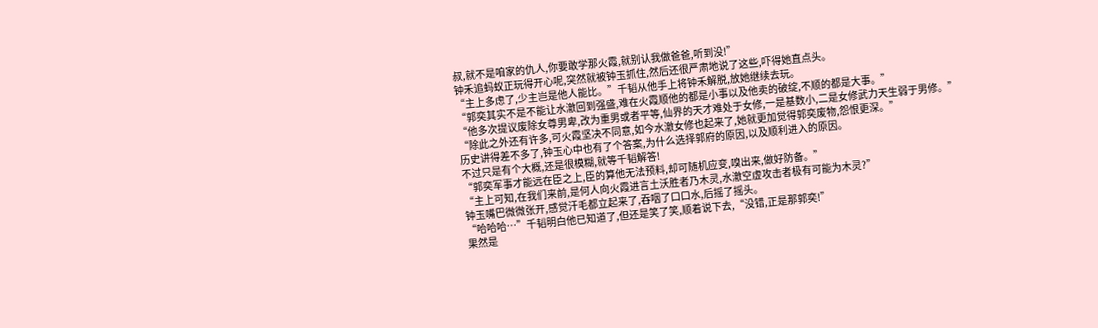叔,就不是咱家的仇人,你要敢学那火霞,就别认我做爸爸,听到没!”
钟禾追蚂蚁正玩得开心呢,突然就被钟玉抓住,然后还很严肃地说了这些,吓得她直点头。
“主上多虑了,少主岂是他人能比。”千韬从他手上将钟禾解脱,放她继续去玩。
“郭奕其实不是不能让水澈回到强盛,难在火霞顺他的都是小事以及他卖的破绽,不顺的都是大事。”
“他多次提议废除女尊男卑,改为重男或者平等,仙界的天才难处于女修,一是基数小,二是女修武力天生弱于男修。”
“除此之外还有许多,可火霞坚决不同意,如今水澈女修也起来了,她就更加觉得郭奕废物,怨恨更深。”
历史讲得差不多了,钟玉心中也有了个答案,为什么选择郭府的原因,以及顺利进入的原因。
不过只是有个大概,还是很模糊,就等千韬解答!
“郭奕军事才能远在臣之上,臣的算他无法预料,却可随机应变,嗅出来,做好防备。”
“主上可知,在我们来前,是何人向火霞进言土沃胜者乃木灵,水澈空虚攻击者极有可能为木灵?”
钟玉嘴巴微微张开,感觉汗毛都立起来了,吞咽了口口水,后摇了摇头。
“哈哈哈…”千韬明白他已知道了,但还是笑了笑,顺着说下去,“没错,正是那郭奕!”
果然是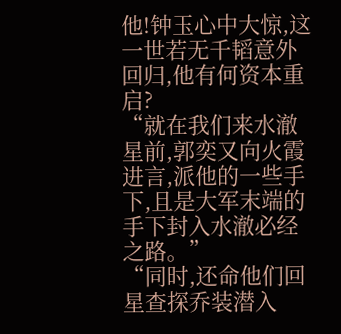他!钟玉心中大惊,这一世若无千韬意外回归,他有何资本重启?
“就在我们来水澈星前,郭奕又向火霞进言,派他的一些手下,且是大军末端的手下封入水澈必经之路。”
“同时,还命他们回星查探乔装潜入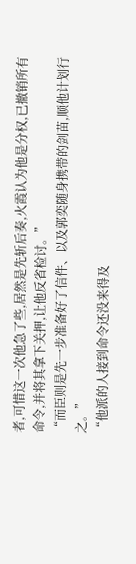者,可惜这一次他急了些,居然是先斩后奏,火霞认为他是分权,已撤销所有命令,并将其拿下关押,让他反省检讨。”
“而臣则是先一步准备好了信件、以及郭奕随身携带的剑苗,顺他计划行之。”
“他派的人接到命令还没来得及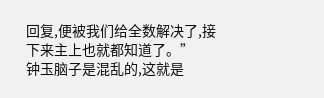回复,便被我们给全数解决了,接下来主上也就都知道了。”
钟玉脑子是混乱的,这就是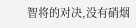智将的对决,没有硝烟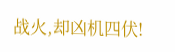战火,却凶机四伏!